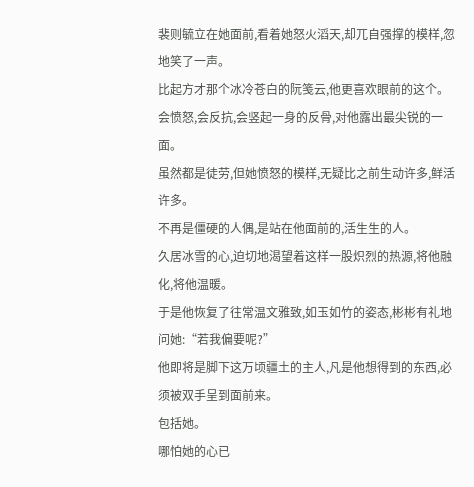裴则毓立在她面前,看着她怒火滔天,却兀自强撑的模样,忽地笑了一声。
比起方才那个冰冷苍白的阮笺云,他更喜欢眼前的这个。
会愤怒,会反抗,会竖起一身的反骨,对他露出最尖锐的一面。
虽然都是徒劳,但她愤怒的模样,无疑比之前生动许多,鲜活许多。
不再是僵硬的人偶,是站在他面前的,活生生的人。
久居冰雪的心,迫切地渴望着这样一股炽烈的热源,将他融化,将他温暖。
于是他恢复了往常温文雅致,如玉如竹的姿态,彬彬有礼地问她:“若我偏要呢?”
他即将是脚下这万顷疆土的主人,凡是他想得到的东西,必须被双手呈到面前来。
包括她。
哪怕她的心已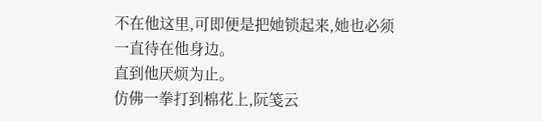不在他这里,可即便是把她锁起来,她也必须一直待在他身边。
直到他厌烦为止。
仿佛一拳打到棉花上,阮笺云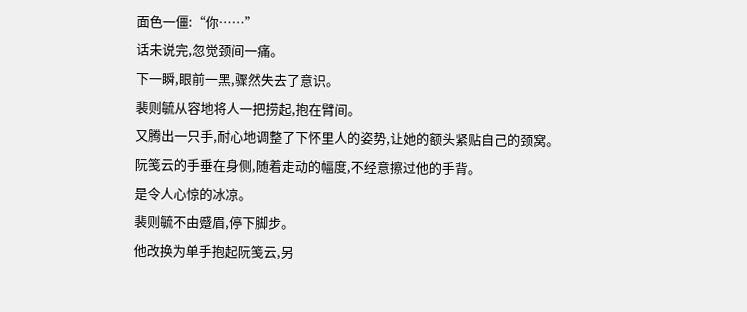面色一僵:“你……”
话未说完,忽觉颈间一痛。
下一瞬,眼前一黑,骤然失去了意识。
裴则毓从容地将人一把捞起,抱在臂间。
又腾出一只手,耐心地调整了下怀里人的姿势,让她的额头紧贴自己的颈窝。
阮笺云的手垂在身侧,随着走动的幅度,不经意擦过他的手背。
是令人心惊的冰凉。
裴则毓不由蹙眉,停下脚步。
他改换为单手抱起阮笺云,另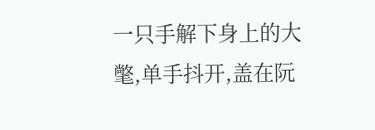一只手解下身上的大氅,单手抖开,盖在阮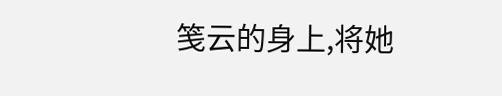笺云的身上,将她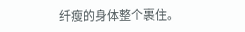纤瘦的身体整个裹住。